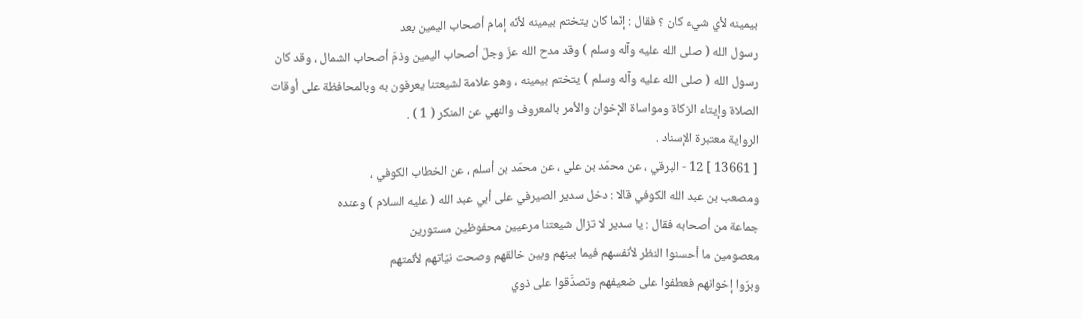بيمينه لأي شيء كان ؟ فقال : إنّما كان يتختم بيمينه لأنّه إمام أصحاب اليمين بعد
رسول الله ( صلى الله عليه وآله وسلم ) وقد مدح الله عزّ وجلّ أصحاب اليمين وذمّ أصحاب الشمال ، وقد كان
رسول الله ( صلى الله عليه وآله وسلم ) يتختم بيمينه ، وهو علامة لشيعتنا يعرفون به وبالمحافظة على أوقات
الصلاة وإيتاء الزكاة ومواساة الإخوان والأمر بالمعروف والنهي عن المنكر ( 1 ) .
الرواية معتبرة الإسناد .
[ 13661 ] 12 - البرقي ، عن محمّد بن علي ، عن محمّد بن أسلم ، عن الخطاب الكوفي ،
ومصعب بن عبد الله الكوفي قالا : دخل سدير الصيرفي على أبي عبد الله ( عليه السلام ) وعنده
جماعة من أصحابه فقال : يا سدير لا تزال شيعتنا مرعيين محفوظين مستورين
معصومين ما أحسنوا النظر لأنفسهم فيما بينهم وبين خالقهم وصحت نيّاتهم لأئمتهم
وبرّوا إخوانهم فعطفوا على ضعيفهم وتصدَّقوا على ذوي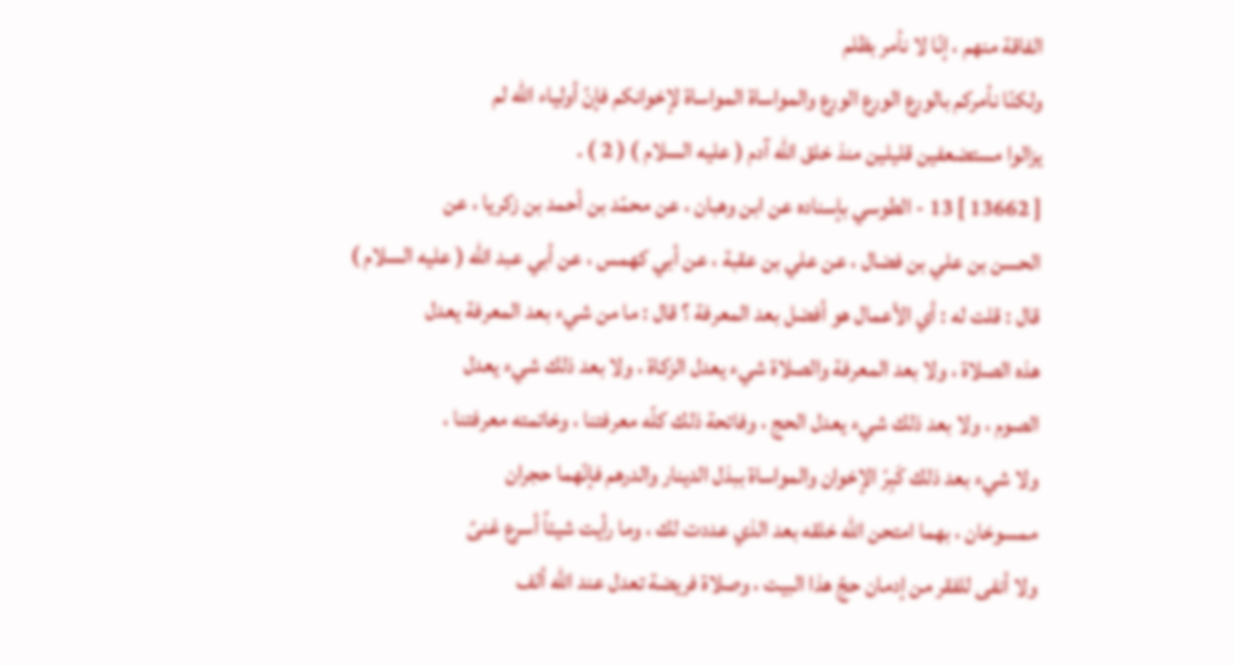الفاقة منهم ، إنّا لا نأمر بظلم
ولكنّا نأمركم بالورع الورع الورع والمواساة المواساة لإخوانكم فإنّ أولياء الله لم
يزالوا مستضعفين قليلين منذ خلق الله آدم ( عليه السلام ) ( 2 ) .
[ 13662 ] 13 - الطوسي بإسناده عن ابن وهبان ، عن محمّد بن أحمد بن زكريا ، عن
الحسن بن علي بن فضال ، عن علي بن عقبة ، عن أبي كهمس ، عن أبي عبد الله ( عليه السلام )
قال : قلت له : أي الأعمال هو أفضل بعد المعرفة ؟ قال : ما من شيء بعد المعرفة يعدل
هذه الصلاة ، ولا بعد المعرفة والصلاة شيء يعدل الزكاة ، ولا بعد ذلك شيء يعدل
الصوم ، ولا بعد ذلك شيء يعدل الحج ، وفاتحة ذلك كلّه معرفتنا ، وخاتمته معرفتنا ،
ولا شيء بعد ذلك كَبِرّ الإخوان والمواساة ببذل الدينار والدرهم فإنّهما حجران
ممسوخان ، بهما امتحن الله خلقه بعد الذي عددت لك ، وما رأيت شيئاً أسرع غنىً
ولا أنفى للفقر من إدمان حجّ هذا البيت ، وصلاة فريضة تعدل عند الله ألف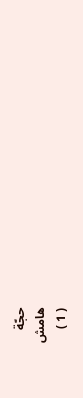حجّة
هامش
( 1 )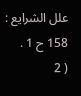علل الشرايع : 158 ح 1 .
( 2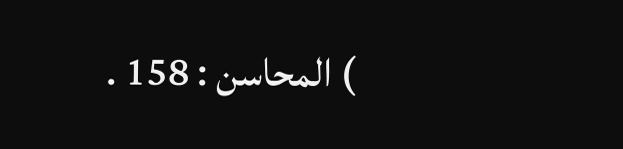) المحاسن : 158 .